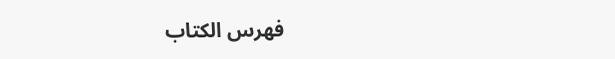فهرس الكتاب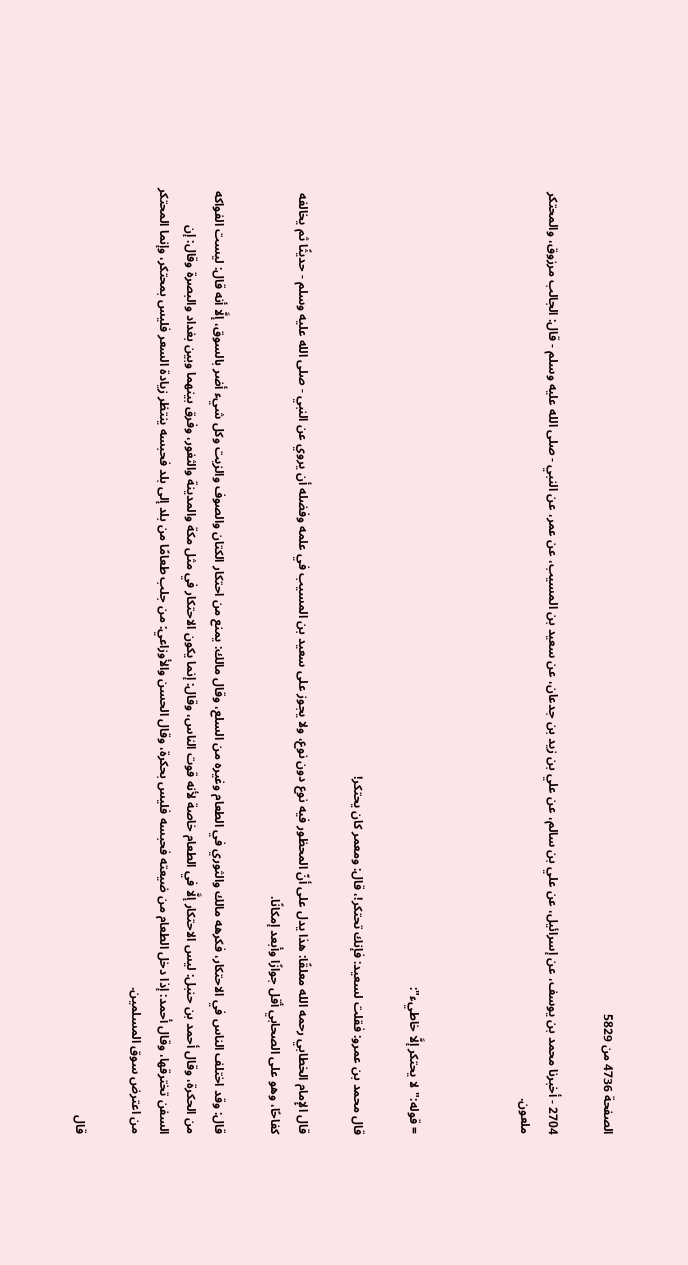الصفحة 4736 من 5829

2704 - أخبرنا محمد بن يوسف، عن إسرائيل، عن علي بن سالم، عن علي بن زيد بن جدعان، عن سعيد بن المسيب، عن عمر، عن النبي - صلى الله عليه وسلم - قال: الجالب مرزوق، والمحتكر ملعون.



= قوله:"لا يحتكر إلَّا خاطيء":

قال محمد بن عمرو: فقلت لسعيد: فإنك تحتكر!، قال: ومعمر كان يحتكر!

قال الإِمام الخطابي رحمه الله معلقًا: هذا يدل على أنّ المحظور فيه نوع دون نوع، ولا يجوز على سعيد بن المسيب في علمه وفضله أن يروي عن النبي - صلى الله عليه وسلم - حديثًا ثم يخالفه كفاحًا، وهو على الصحابي أقل جوازًا وأبعد إمكانًا.

قال: وقد اختلف الناس في الاحتكار، فكرهه مالك والثوري في الطعام وغيره من السلع، وقال مالك: يمنع من احتكار الكتان والصوف والزيت وكل شيء أضر بالسوق، إلَّا أنه قال: ليست الفواكه من الحكرة، وقال أحمد بن حنبل: ليس الاحتكار إلَّا في الطعام خاصة لأنه قوت الناس، وقال: إنما يكون الاحتكار في مثل مكة والمدينة والثغور، وفرق بينهما وبين بغداد والبصرة وقال: إن السفن تخترقها، وقال أحمد: إذا دخل الطعام من ضيعته فحبسه فليس بحكرة، وقال الحسن والأوزاعي: من جلب طعامًا من بلد إلى بلد فحبسه ينتظر زيادة السعر فليس بمحتكر، وإنما المحتكر من اعترض سوق المسلمين.

قال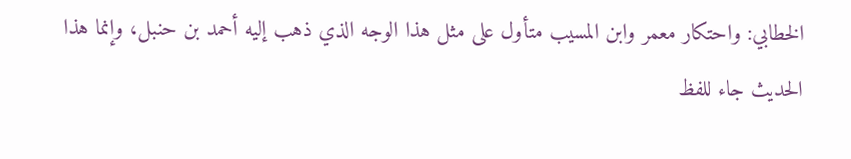الخطابي: واحتكار معمر وابن المسيب متأول على مثل هذا الوجه الذي ذهب إليه أحمد بن حنبل، وإنما هذا الحديث جاء للفظ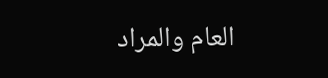العام والمراد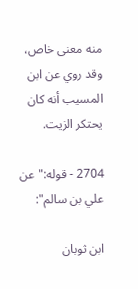منه معنى خاص، وقد روي عن ابن المسيب أنه كان يحتكر الزيت.

2704 - قوله:"عن علي بن سالم":

ابن ثوبان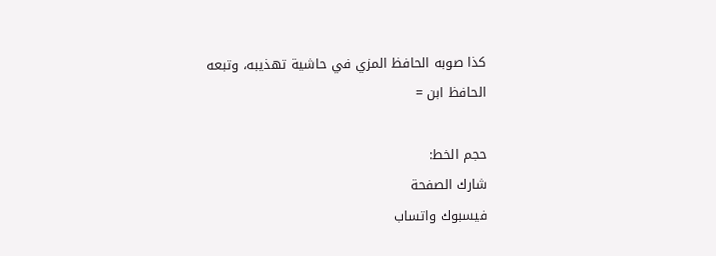كذا صوبه الحافظ المزي في حاشية تهذيبه، وتبعه الحافظ ابن =

حجم الخط:
شارك الصفحة
فيسبوك واتساب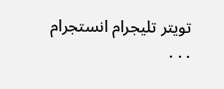تويتر تليجرام انستجرام
. . .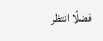فضلًا انتظر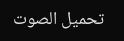تحميل الصوت